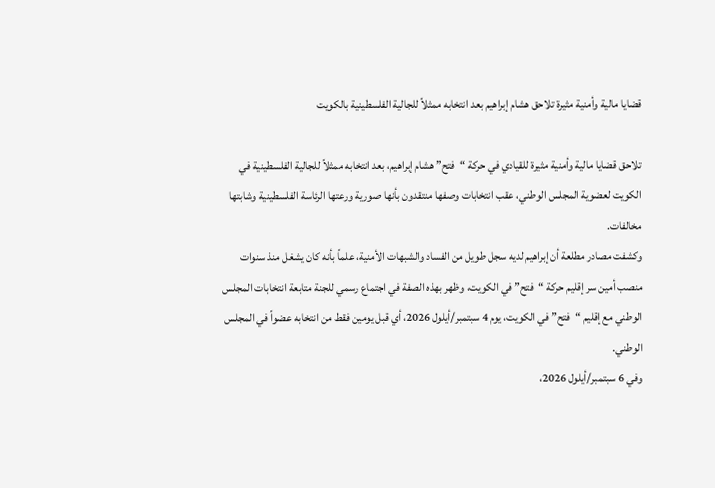قضايا مالية وأمنية مثيرة تلاحق هشام إبراهيم بعد انتخابه ممثلاً للجالية الفلسطينية بالكويت

تلاحق قضايا مالية وأمنية مثيرة للقيادي في حركة “فتح” هشام إبراهيم، بعد انتخابه ممثلاً للجالية الفلسطينية في الكويت لعضوية المجلس الوطني، عقب انتخابات وصفها منتقدون بأنها صورية ورعتها الرئاسة الفلسطينية وشابتها مخالفات.
وكشفت مصادر مطلعة أن إبراهيم لديه سجل طويل من الفساد والشبهات الأمنية، علماً بأنه كان يشغل منذ سنوات منصب أمين سر إقليم حركة “فتح” في الكويت، وظهر بهذه الصفة في اجتماع رسمي للجنة متابعة انتخابات المجلس الوطني مع إقليم “فتح” في الكويت، يوم 4 سبتمبر/أيلول 2026، أي قبل يومين فقط من انتخابه عضواً في المجلس الوطني.
وفي 6 سبتمبر/أيلول 2026،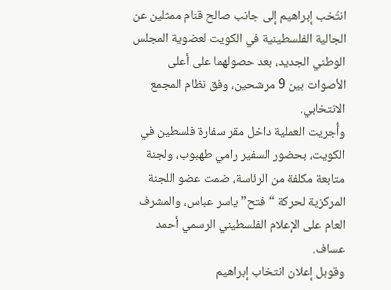انتُخب إبراهيم إلى جانب صالح قنام ممثلين عن الجالية الفلسطينية في الكويت لعضوية المجلس الوطني الجديد، بعد حصولهما على أعلى الأصوات بين 9 مرشحين، وفق نظام المجمع الانتخابي.
وأُجريت العملية داخل مقر سفارة فلسطين في الكويت، بحضور السفير رامي طهبوب، ولجنة متابعة مكلفة من الرئاسة، ضمت عضو اللجنة المركزية لحركة “فتح” ياسر عباس، والمشرف العام على الإعلام الفلسطيني الرسمي أحمد عساف.
وقوبل إعلان انتخاب إبراهيم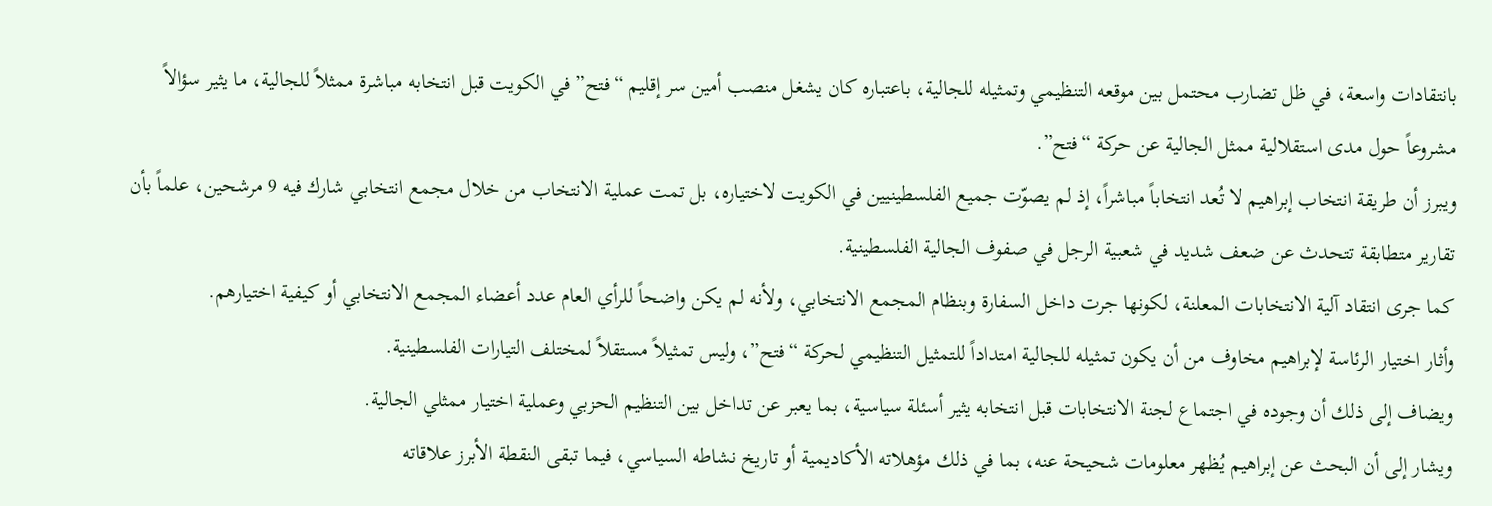بانتقادات واسعة، في ظل تضارب محتمل بين موقعه التنظيمي وتمثيله للجالية، باعتباره كان يشغل منصب أمين سر إقليم “فتح” في الكويت قبل انتخابه مباشرة ممثلاً للجالية، ما يثير سؤالاً مشروعاً حول مدى استقلالية ممثل الجالية عن حركة “فتح”.
ويبرز أن طريقة انتخاب إبراهيم لا تُعد انتخاباً مباشراً، إذ لم يصوّت جميع الفلسطينيين في الكويت لاختياره، بل تمت عملية الانتخاب من خلال مجمع انتخابي شارك فيه 9 مرشحين، علماً بأن تقارير متطابقة تتحدث عن ضعف شديد في شعبية الرجل في صفوف الجالية الفلسطينية.
كما جرى انتقاد آلية الانتخابات المعلنة، لكونها جرت داخل السفارة وبنظام المجمع الانتخابي، ولأنه لم يكن واضحاً للرأي العام عدد أعضاء المجمع الانتخابي أو كيفية اختيارهم.
وأثار اختيار الرئاسة لإبراهيم مخاوف من أن يكون تمثيله للجالية امتداداً للتمثيل التنظيمي لحركة “فتح”، وليس تمثيلاً مستقلاً لمختلف التيارات الفلسطينية.
ويضاف إلى ذلك أن وجوده في اجتماع لجنة الانتخابات قبل انتخابه يثير أسئلة سياسية، بما يعبر عن تداخل بين التنظيم الحزبي وعملية اختيار ممثلي الجالية.
ويشار إلى أن البحث عن إبراهيم يُظهر معلومات شحيحة عنه، بما في ذلك مؤهلاته الأكاديمية أو تاريخ نشاطه السياسي، فيما تبقى النقطة الأبرز علاقاته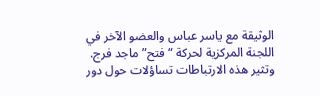الوثيقة مع ياسر عباس والعضو الآخر في اللجنة المركزية لحركة “فتح” ماجد فرج.
وتثير هذه الارتباطات تساؤلات حول دور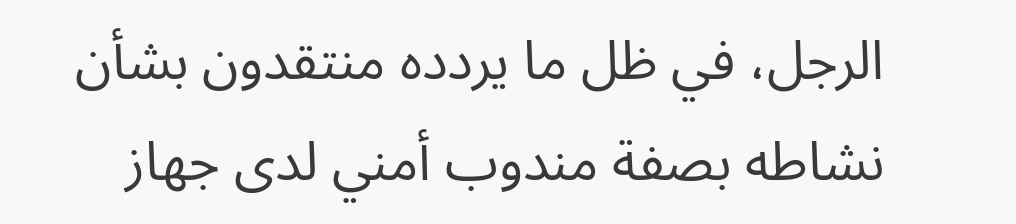الرجل، في ظل ما يردده منتقدون بشأن نشاطه بصفة مندوب أمني لدى جهاز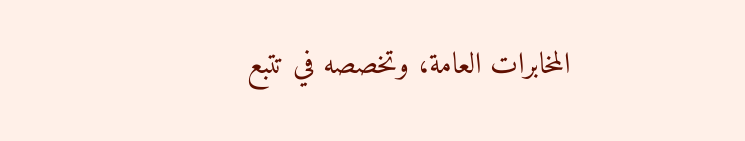المخابرات العامة، وتخصصه في تتبع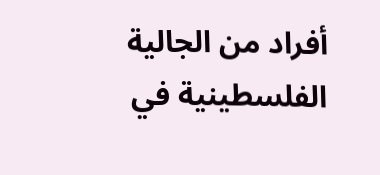أفراد من الجالية الفلسطينية في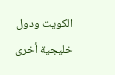الكويت ودول خليجية أخرى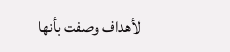لأهداف وصفت بأنها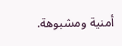أمنية ومشبوهة.